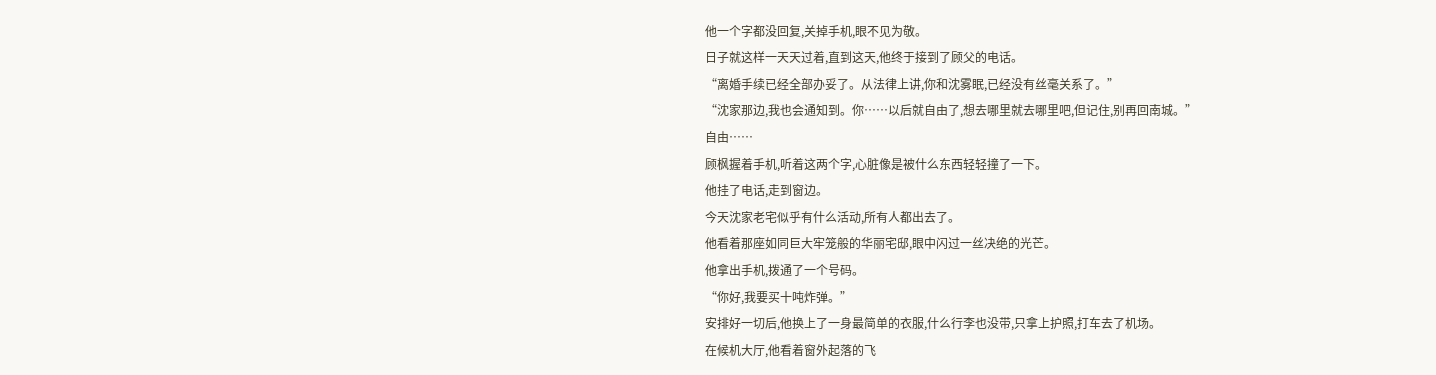他一个字都没回复,关掉手机,眼不见为敬。
日子就这样一天天过着,直到这天,他终于接到了顾父的电话。
“离婚手续已经全部办妥了。从法律上讲,你和沈雾眠,已经没有丝毫关系了。”
“沈家那边,我也会通知到。你……以后就自由了,想去哪里就去哪里吧,但记住,别再回南城。”
自由……
顾枫握着手机,听着这两个字,心脏像是被什么东西轻轻撞了一下。
他挂了电话,走到窗边。
今天沈家老宅似乎有什么活动,所有人都出去了。
他看着那座如同巨大牢笼般的华丽宅邸,眼中闪过一丝决绝的光芒。
他拿出手机,拨通了一个号码。
“你好,我要买十吨炸弹。”
安排好一切后,他换上了一身最简单的衣服,什么行李也没带,只拿上护照,打车去了机场。
在候机大厅,他看着窗外起落的飞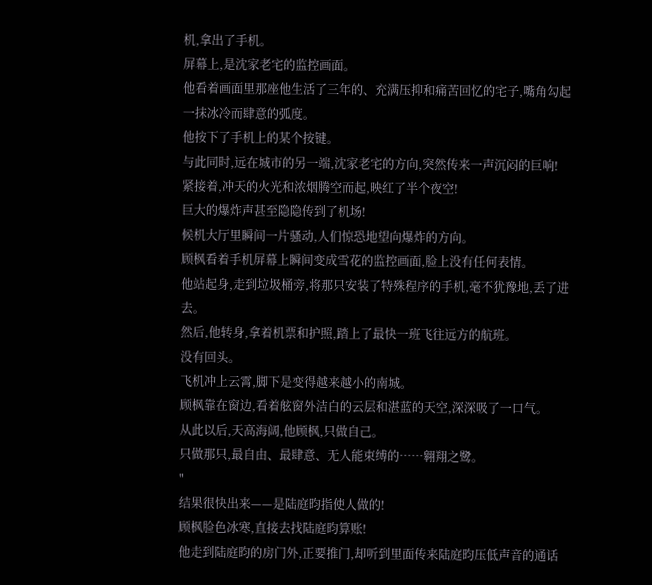机,拿出了手机。
屏幕上,是沈家老宅的监控画面。
他看着画面里那座他生活了三年的、充满压抑和痛苦回忆的宅子,嘴角勾起一抹冰冷而肆意的弧度。
他按下了手机上的某个按键。
与此同时,远在城市的另一端,沈家老宅的方向,突然传来一声沉闷的巨响!
紧接着,冲天的火光和浓烟腾空而起,映红了半个夜空!
巨大的爆炸声甚至隐隐传到了机场!
候机大厅里瞬间一片骚动,人们惊恐地望向爆炸的方向。
顾枫看着手机屏幕上瞬间变成雪花的监控画面,脸上没有任何表情。
他站起身,走到垃圾桶旁,将那只安装了特殊程序的手机,毫不犹豫地,丢了进去。
然后,他转身,拿着机票和护照,踏上了最快一班飞往远方的航班。
没有回头。
飞机冲上云霄,脚下是变得越来越小的南城。
顾枫靠在窗边,看着舷窗外洁白的云层和湛蓝的天空,深深吸了一口气。
从此以后,天高海阔,他顾枫,只做自己。
只做那只,最自由、最肆意、无人能束缚的……翱翔之鹭。
"
结果很快出来——是陆庭昀指使人做的!
顾枫脸色冰寒,直接去找陆庭昀算账!
他走到陆庭昀的房门外,正要推门,却听到里面传来陆庭昀压低声音的通话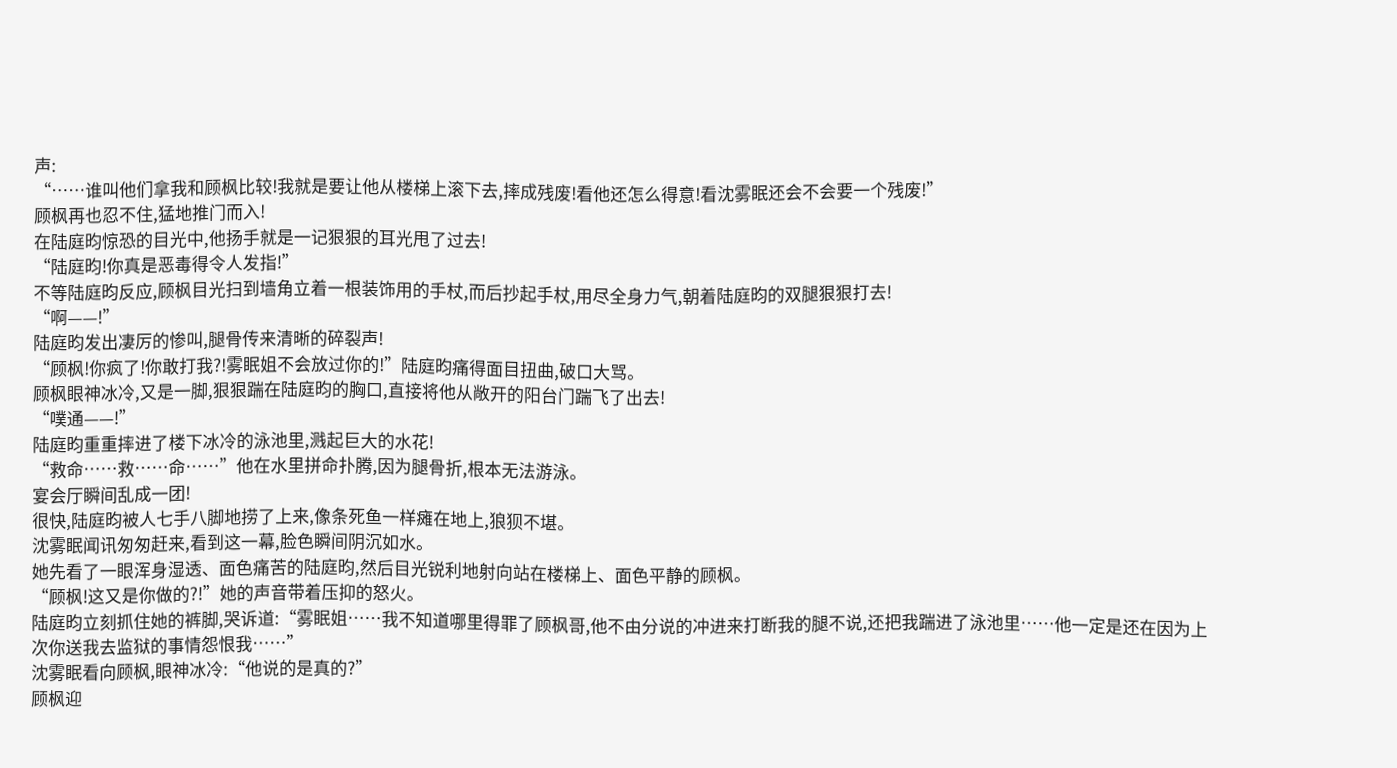声:
“……谁叫他们拿我和顾枫比较!我就是要让他从楼梯上滚下去,摔成残废!看他还怎么得意!看沈雾眠还会不会要一个残废!”
顾枫再也忍不住,猛地推门而入!
在陆庭昀惊恐的目光中,他扬手就是一记狠狠的耳光甩了过去!
“陆庭昀!你真是恶毒得令人发指!”
不等陆庭昀反应,顾枫目光扫到墙角立着一根装饰用的手杖,而后抄起手杖,用尽全身力气,朝着陆庭昀的双腿狠狠打去!
“啊——!”
陆庭昀发出凄厉的惨叫,腿骨传来清晰的碎裂声!
“顾枫!你疯了!你敢打我?!雾眠姐不会放过你的!”陆庭昀痛得面目扭曲,破口大骂。
顾枫眼神冰冷,又是一脚,狠狠踹在陆庭昀的胸口,直接将他从敞开的阳台门踹飞了出去!
“噗通——!”
陆庭昀重重摔进了楼下冰冷的泳池里,溅起巨大的水花!
“救命……救……命……”他在水里拼命扑腾,因为腿骨折,根本无法游泳。
宴会厅瞬间乱成一团!
很快,陆庭昀被人七手八脚地捞了上来,像条死鱼一样瘫在地上,狼狈不堪。
沈雾眠闻讯匆匆赶来,看到这一幕,脸色瞬间阴沉如水。
她先看了一眼浑身湿透、面色痛苦的陆庭昀,然后目光锐利地射向站在楼梯上、面色平静的顾枫。
“顾枫!这又是你做的?!”她的声音带着压抑的怒火。
陆庭昀立刻抓住她的裤脚,哭诉道:“雾眠姐……我不知道哪里得罪了顾枫哥,他不由分说的冲进来打断我的腿不说,还把我踹进了泳池里……他一定是还在因为上次你送我去监狱的事情怨恨我……”
沈雾眠看向顾枫,眼神冰冷:“他说的是真的?”
顾枫迎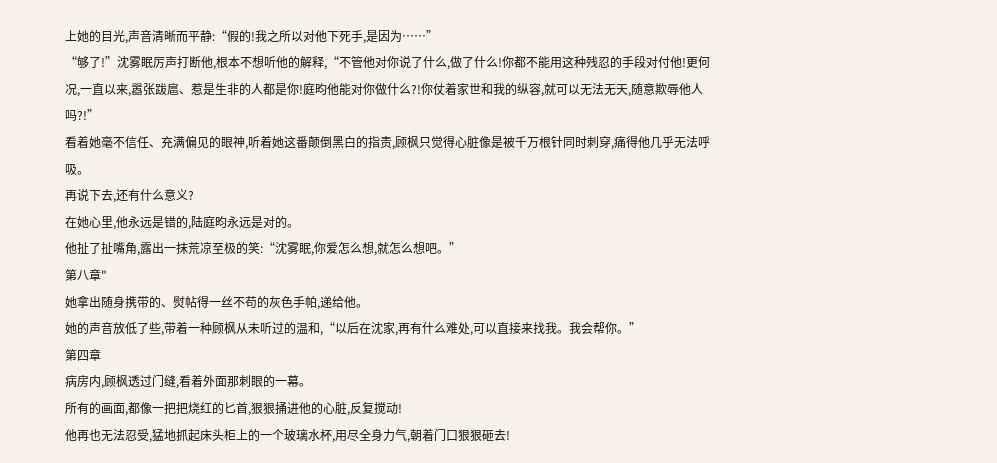上她的目光,声音清晰而平静:“假的!我之所以对他下死手,是因为……”
“够了!”沈雾眠厉声打断他,根本不想听他的解释,“不管他对你说了什么,做了什么!你都不能用这种残忍的手段对付他!更何况,一直以来,嚣张跋扈、惹是生非的人都是你!庭昀他能对你做什么?!你仗着家世和我的纵容,就可以无法无天,随意欺辱他人吗?!”
看着她毫不信任、充满偏见的眼神,听着她这番颠倒黑白的指责,顾枫只觉得心脏像是被千万根针同时刺穿,痛得他几乎无法呼吸。
再说下去,还有什么意义?
在她心里,他永远是错的,陆庭昀永远是对的。
他扯了扯嘴角,露出一抹荒凉至极的笑:“沈雾眠,你爱怎么想,就怎么想吧。”
第八章"
她拿出随身携带的、熨帖得一丝不苟的灰色手帕,递给他。
她的声音放低了些,带着一种顾枫从未听过的温和,“以后在沈家,再有什么难处,可以直接来找我。我会帮你。”
第四章
病房内,顾枫透过门缝,看着外面那刺眼的一幕。
所有的画面,都像一把把烧红的匕首,狠狠捅进他的心脏,反复搅动!
他再也无法忍受,猛地抓起床头柜上的一个玻璃水杯,用尽全身力气,朝着门口狠狠砸去!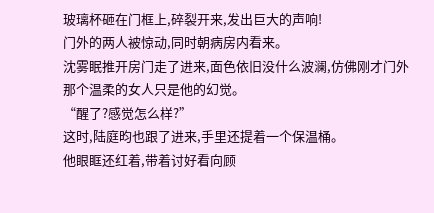玻璃杯砸在门框上,碎裂开来,发出巨大的声响!
门外的两人被惊动,同时朝病房内看来。
沈雾眠推开房门走了进来,面色依旧没什么波澜,仿佛刚才门外那个温柔的女人只是他的幻觉。
“醒了?感觉怎么样?”
这时,陆庭昀也跟了进来,手里还提着一个保温桶。
他眼眶还红着,带着讨好看向顾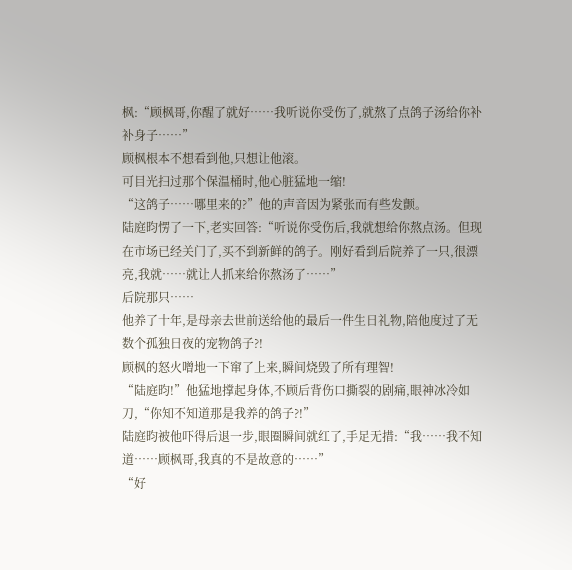枫:“顾枫哥,你醒了就好……我听说你受伤了,就熬了点鸽子汤给你补补身子……”
顾枫根本不想看到他,只想让他滚。
可目光扫过那个保温桶时,他心脏猛地一缩!
“这鸽子……哪里来的?”他的声音因为紧张而有些发颤。
陆庭昀愣了一下,老实回答:“听说你受伤后,我就想给你熬点汤。但现在市场已经关门了,买不到新鲜的鸽子。刚好看到后院养了一只,很漂亮,我就……就让人抓来给你熬汤了……”
后院那只……
他养了十年,是母亲去世前送给他的最后一件生日礼物,陪他度过了无数个孤独日夜的宠物鸽子?!
顾枫的怒火噌地一下窜了上来,瞬间烧毁了所有理智!
“陆庭昀!”他猛地撑起身体,不顾后背伤口撕裂的剧痛,眼神冰冷如刀,“你知不知道那是我养的鸽子?!”
陆庭昀被他吓得后退一步,眼圈瞬间就红了,手足无措:“我……我不知道……顾枫哥,我真的不是故意的……”
“好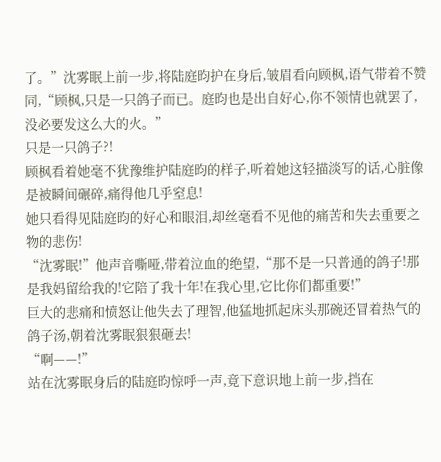了。”沈雾眠上前一步,将陆庭昀护在身后,皱眉看向顾枫,语气带着不赞同,“顾枫,只是一只鸽子而已。庭昀也是出自好心,你不领情也就罢了,没必要发这么大的火。”
只是一只鸽子?!
顾枫看着她毫不犹豫维护陆庭昀的样子,听着她这轻描淡写的话,心脏像是被瞬间碾碎,痛得他几乎窒息!
她只看得见陆庭昀的好心和眼泪,却丝毫看不见他的痛苦和失去重要之物的悲伤!
“沈雾眠!”他声音嘶哑,带着泣血的绝望,“那不是一只普通的鸽子!那是我妈留给我的!它陪了我十年!在我心里,它比你们都重要!”
巨大的悲痛和愤怒让他失去了理智,他猛地抓起床头那碗还冒着热气的鸽子汤,朝着沈雾眠狠狠砸去!
“啊——!”
站在沈雾眠身后的陆庭昀惊呼一声,竟下意识地上前一步,挡在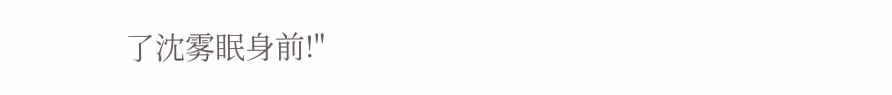了沈雾眠身前!"